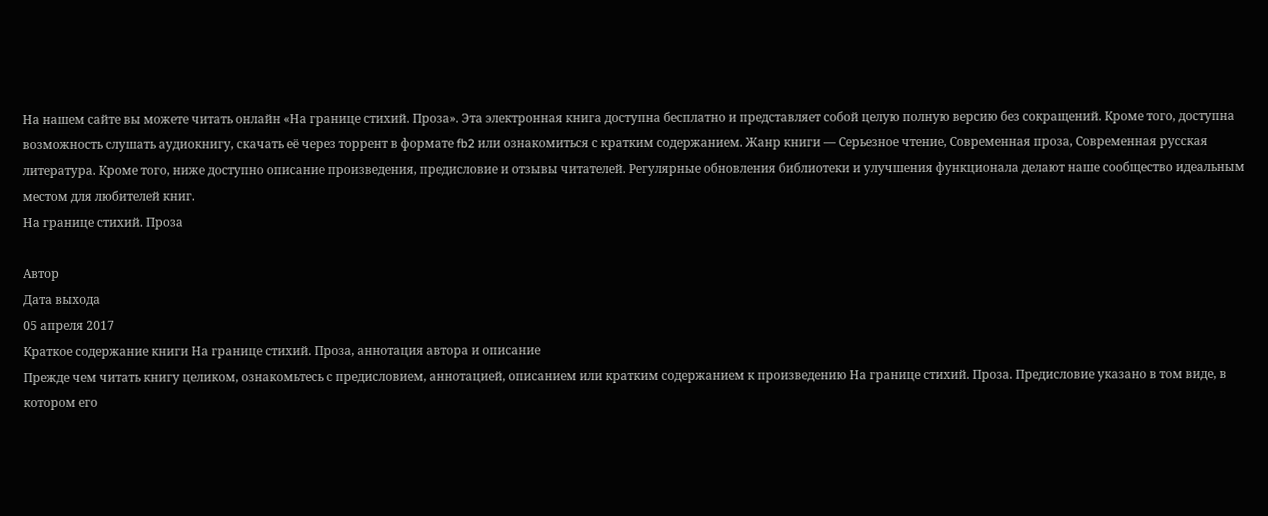На нашем сайте вы можете читать онлайн «На границе стихий. Проза». Эта электронная книга доступна бесплатно и представляет собой целую полную версию без сокращений. Кроме того, доступна возможность слушать аудиокнигу, скачать её через торрент в формате fb2 или ознакомиться с кратким содержанием. Жанр книги — Серьезное чтение, Современная проза, Современная русская литература. Кроме того, ниже доступно описание произведения, предисловие и отзывы читателей. Регулярные обновления библиотеки и улучшения функционала делают наше сообщество идеальным местом для любителей книг.
На границе стихий. Проза

Автор
Дата выхода
05 апреля 2017
Краткое содержание книги На границе стихий. Проза, аннотация автора и описание
Прежде чем читать книгу целиком, ознакомьтесь с предисловием, аннотацией, описанием или кратким содержанием к произведению На границе стихий. Проза. Предисловие указано в том виде, в котором его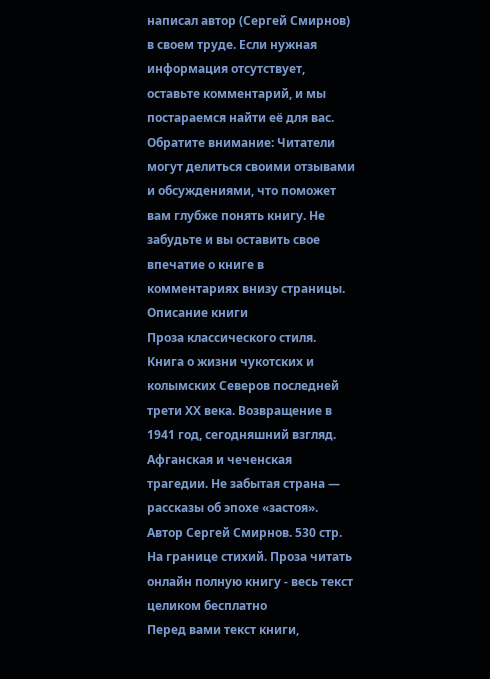написал автор (Сергей Смирнов) в своем труде. Если нужная информация отсутствует, оставьте комментарий, и мы постараемся найти её для вас. Обратите внимание: Читатели могут делиться своими отзывами и обсуждениями, что поможет вам глубже понять книгу. Не забудьте и вы оставить свое впечатие о книге в комментариях внизу страницы.
Описание книги
Проза классического стиля. Книга о жизни чукотских и колымских Северов последней трети ХХ века. Возвращение в 1941 год, сегодняшний взгляд. Афганская и чеченская трагедии. Не забытая страна — рассказы об эпохе «застоя». Автор Сергей Смирнов. 530 стр.
На границе стихий. Проза читать онлайн полную книгу - весь текст целиком бесплатно
Перед вами текст книги,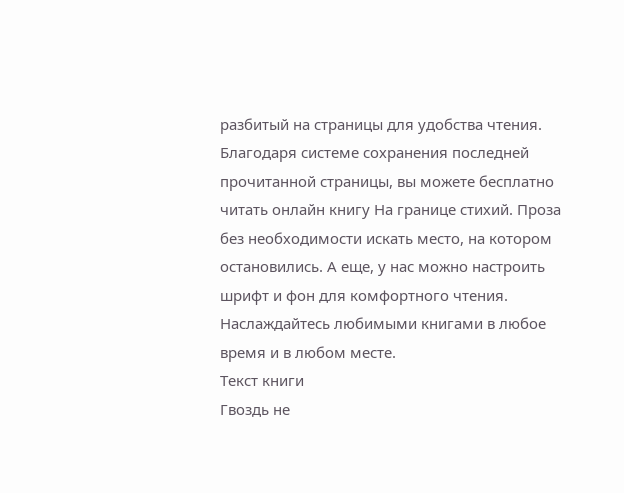разбитый на страницы для удобства чтения. Благодаря системе сохранения последней прочитанной страницы, вы можете бесплатно читать онлайн книгу На границе стихий. Проза без необходимости искать место, на котором остановились. А еще, у нас можно настроить шрифт и фон для комфортного чтения. Наслаждайтесь любимыми книгами в любое время и в любом месте.
Текст книги
Гвоздь не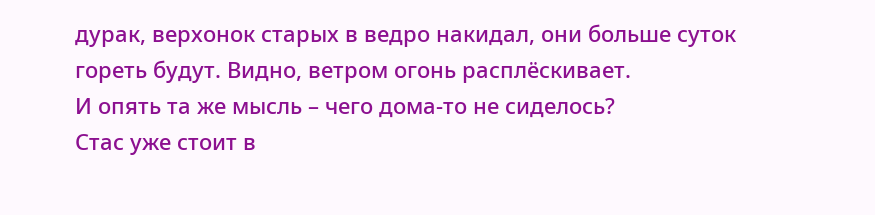дурак, верхонок старых в ведро накидал, они больше суток гореть будут. Видно, ветром огонь расплёскивает.
И опять та же мысль – чего дома-то не сиделось?
Стас уже стоит в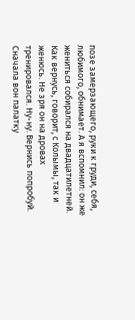позе замерзающего, руки к груди, себя, любимого, обнимает. А я вспомнил: он же жениться собирался на двадцатилетней. Как вернусь, говорит, с Колымы, так и женюсь. Не зря он на дровах тренировался. Ну-ну. Вернись попробуй. Сначала вон палатку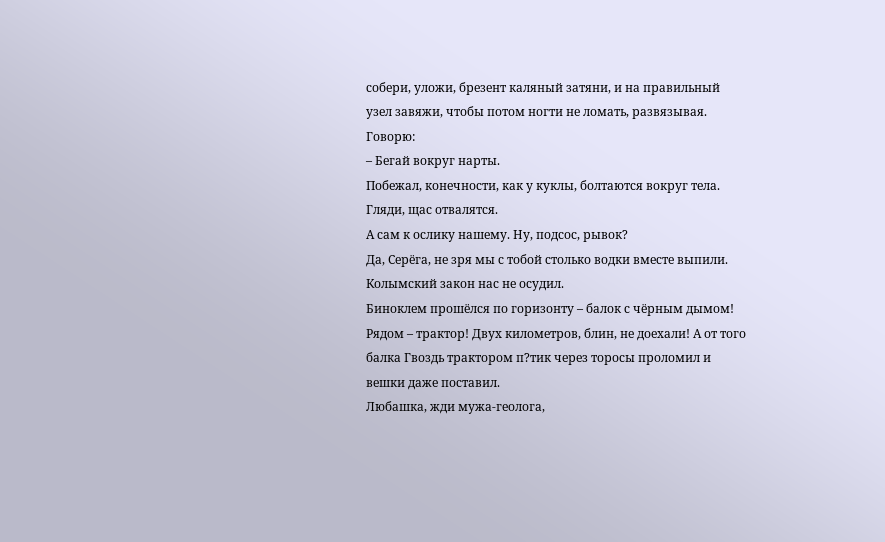собери, уложи, брезент каляный затяни, и на правильный узел завяжи, чтобы потом ногти не ломать, развязывая.
Говорю:
– Бегай вокруг нарты.
Побежал, конечности, как у куклы, болтаются вокруг тела. Гляди, щас отвалятся.
А сам к ослику нашему. Ну, подсос, рывок?
Да, Серёга, не зря мы с тобой столько водки вместе выпили. Колымский закон нас не осудил.
Биноклем прошёлся по горизонту – балок с чёрным дымом! Рядом – трактор! Двух километров, блин, не доехали! А от того балка Гвоздь трактором п?тик через торосы проломил и вешки даже поставил.
Любашка, жди мужа-геолога,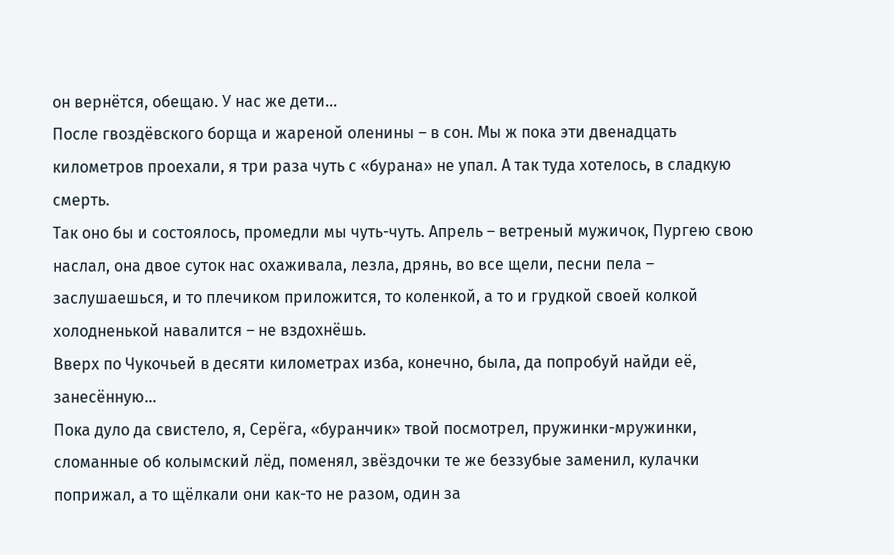он вернётся, обещаю. У нас же дети…
После гвоздёвского борща и жареной оленины – в сон. Мы ж пока эти двенадцать километров проехали, я три раза чуть с «бурана» не упал. А так туда хотелось, в сладкую смерть.
Так оно бы и состоялось, промедли мы чуть-чуть. Апрель – ветреный мужичок, Пургею свою наслал, она двое суток нас охаживала, лезла, дрянь, во все щели, песни пела – заслушаешься, и то плечиком приложится, то коленкой, а то и грудкой своей колкой холодненькой навалится – не вздохнёшь.
Вверх по Чукочьей в десяти километрах изба, конечно, была, да попробуй найди её, занесённую…
Пока дуло да свистело, я, Серёга, «буранчик» твой посмотрел, пружинки-мружинки, сломанные об колымский лёд, поменял, звёздочки те же беззубые заменил, кулачки поприжал, а то щёлкали они как-то не разом, один за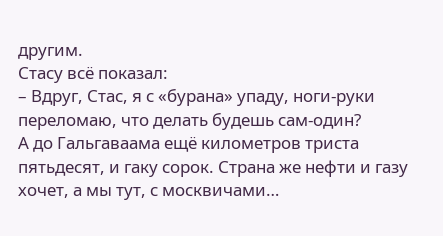другим.
Стасу всё показал:
– Вдруг, Стас, я с «бурана» упаду, ноги-руки переломаю, что делать будешь сам-один?
А до Гальгаваама ещё километров триста пятьдесят, и гаку сорок. Страна же нефти и газу хочет, а мы тут, с москвичами…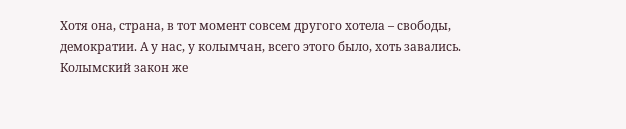Хотя она, страна, в тот момент совсем другого хотела – свободы, демократии. А у нас, у колымчан, всего этого было, хоть завались. Колымский закон же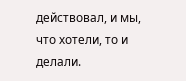действовал, и мы, что хотели, то и делали.